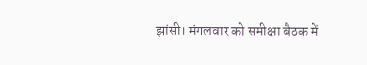झांसी। मंगलवार को समीक्षा बैठक में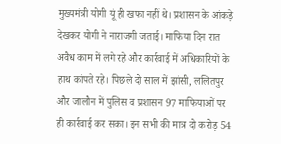मुख्यमंत्री योगी यूं ही खफा नहीं थे। प्रशासन के आंकड़े देखकर योगी ने नाराजगी जताई। माफिया दिन रात अवैध काम में लगे रहे और कार्रवाई में अधिकारियों के हाथ कांपते रहे। पिछले दो साल में झांसी, ललितपुर और जालौन में पुलिस व प्रशासन 97 माफियाओं पर ही कार्रवाई कर सका। इन सभी की मात्र दो करोड़ 54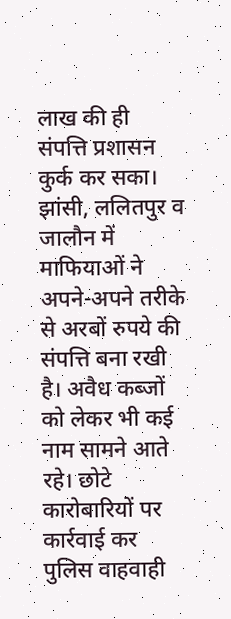लाख की ही संपत्ति प्रशासन कुर्क कर सका।
झांसी, ललितपुर व जालौन में माफियाओं ने अपने-अपने तरीके से अरबों रुपये की संपत्ति बना रखी है। अवैध कब्जों को लेकर भी कई नाम सामने आते रहे। छोटे कारोबारियों पर कार्रवाई कर पुलिस वाहवाही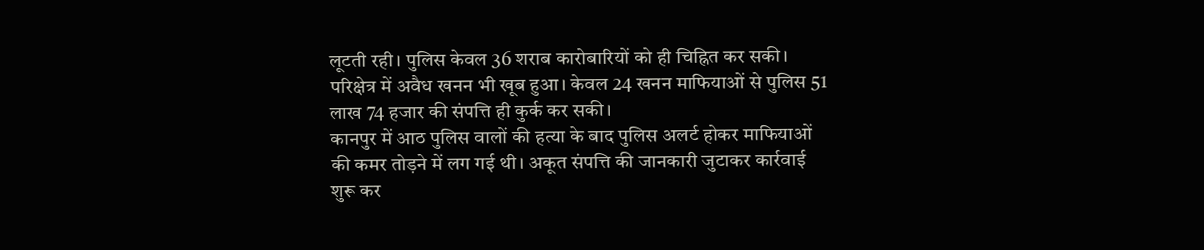लूटती रही। पुलिस केवल 36 शराब कारोबारियों को ही चिह्नित कर सकी। परिक्षेत्र में अवैध खनन भी खूब हुआ। केवल 24 खनन माफियाओं से पुलिस 51 लाख 74 हजार की संपत्ति ही कुर्क कर सकी।
कानपुर में आठ पुलिस वालों की हत्या के बाद पुलिस अलर्ट होकर माफियाओं की कमर तोड़ने में लग गई थी। अकूत संपत्ति की जानकारी जुटाकर कार्रवाई शुरू कर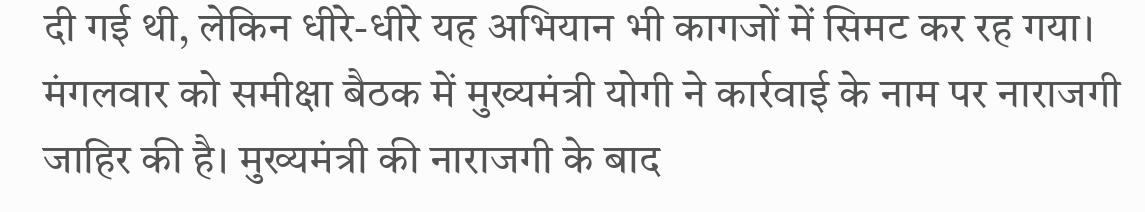दी गई थी, लेकिन धीरे-धीरे यह अभियान भी कागजों में सिमट कर रह गया। मंगलवार को समीक्षा बैठक में मुख्यमंत्री योगी ने कार्रवाई के नाम पर नाराजगी जाहिर की है। मुख्यमंत्री की नाराजगी के बाद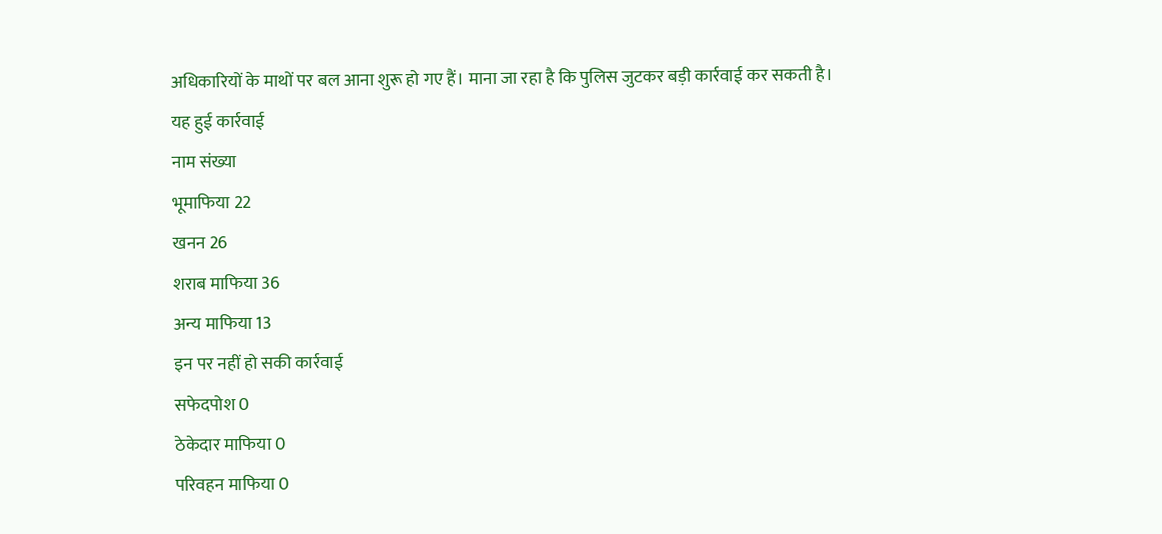अधिकारियों के माथों पर बल आना शुरू हो गए हैं। माना जा रहा है कि पुलिस जुटकर बड़ी कार्रवाई कर सकती है।
यह हुई कार्रवाई
नाम संख्या
भूमाफिया 22
खनन 26
शराब माफिया 36
अन्य माफिया 13
इन पर नहीं हो सकी कार्रवाई
सफेदपोश 0
ठेकेदार माफिया 0
परिवहन माफिया 0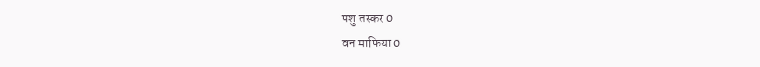पशु तस्कर 0
वन माफिया 0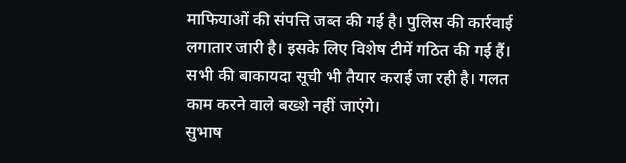माफियाओं की संपत्ति जब्त की गई है। पुलिस की कार्रवाई लगातार जारी है। इसके लिए विशेष टीमें गठित की गई हैं। सभी की बाकायदा सूची भी तैयार कराई जा रही है। गलत काम करने वाले बख्शे नहीं जाएंगे।
सुभाष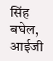सिंह बघेल, आईजी